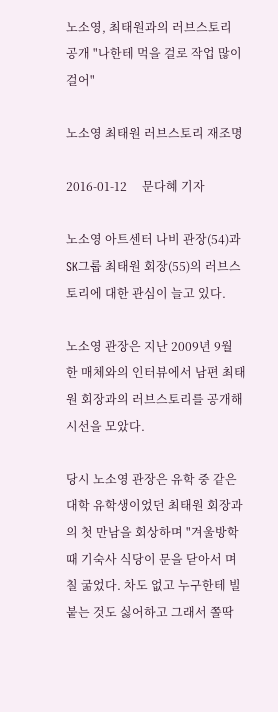노소영, 최태원과의 러브스토리 공개 "나한테 먹을 걸로 작업 많이 걸어"

노소영 최태원 러브스토리 재조명

2016-01-12     문다혜 기자

노소영 아트센터 나비 관장(54)과 SK그룹 최태원 회장(55)의 러브스토리에 대한 관심이 늘고 있다.

노소영 관장은 지난 2009년 9월 한 매체와의 인터뷰에서 남편 최태원 회장과의 러브스토리를 공개해 시선을 모았다.

당시 노소영 관장은 유학 중 같은 대학 유학생이었던 최태원 회장과의 첫 만남을 회상하며 "겨울방학 때 기숙사 식당이 문을 닫아서 며칠 굶었다. 차도 없고 누구한테 빌붙는 것도 싫어하고 그래서 쫄딱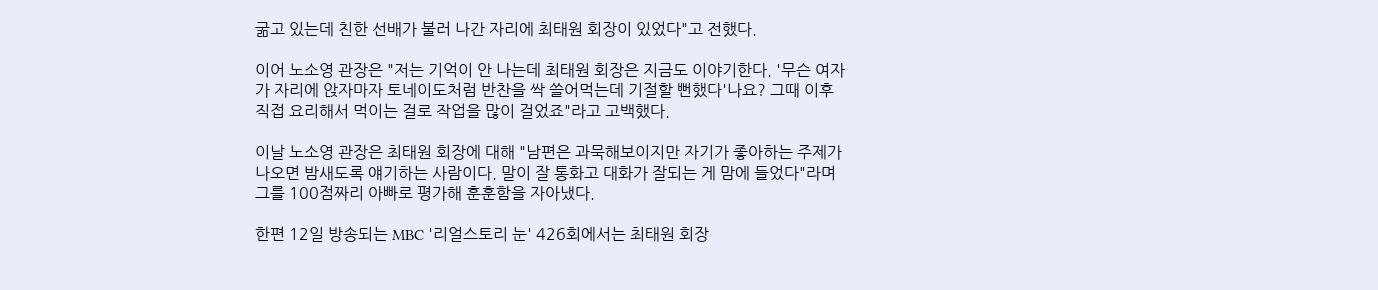굶고 있는데 친한 선배가 불러 나간 자리에 최태원 회장이 있었다"고 전했다.

이어 노소영 관장은 "저는 기억이 안 나는데 최태원 회장은 지금도 이야기한다. '무슨 여자가 자리에 앉자마자 토네이도처럼 반찬을 싹 쓸어먹는데 기절할 뻔했다'나요? 그때 이후 직접 요리해서 먹이는 걸로 작업을 많이 걸었죠"라고 고백했다.

이날 노소영 관장은 최태원 회장에 대해 "남편은 과묵해보이지만 자기가 좋아하는 주제가 나오면 밤새도록 얘기하는 사람이다. 말이 잘 통화고 대화가 잘되는 게 맘에 들었다"라며 그를 100점짜리 아빠로 평가해 훈훈함을 자아냈다.

한편 12일 방송되는 MBC '리얼스토리 눈' 426회에서는 최태원 회장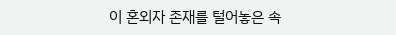이 혼외자 존재를 털어놓은 속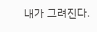내가 그려진다.